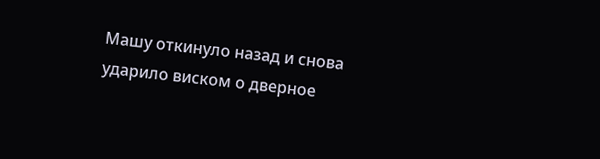Машу откинуло назад и снова ударило виском о дверное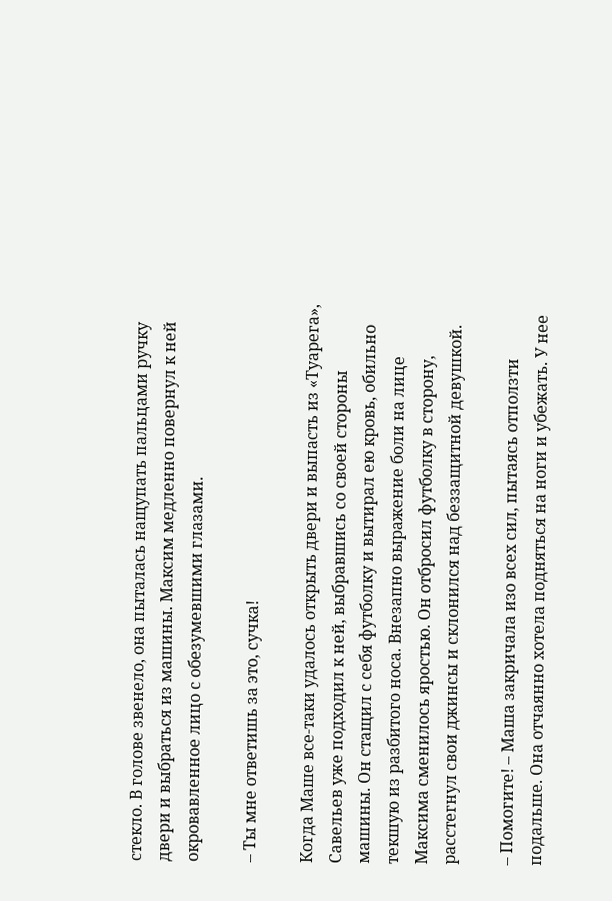стекло. В голове звенело, она пыталась нащупать пальцами ручку двери и выбраться из машины. Максим медленно повернул к ней окровавленное лицо с обезумевшими глазами.

– Ты мне ответишь за это, сучка!

Когда Маше все-таки удалось открыть двери и выпасть из «Туарега», Савельев уже подходил к ней, выбравшись со своей стороны машины. Он стащил с себя футболку и вытирал ею кровь, обильно текшую из разбитого носа. Внезапно выражение боли на лице Максима сменилось яростью. Он отбросил футболку в сторону, расстегнул свои джинсы и склонился над беззащитной девушкой.

– Помогите! – Маша закричала изо всех сил, пытаясь отползти подальше. Она отчаянно хотела подняться на ноги и убежать. У нее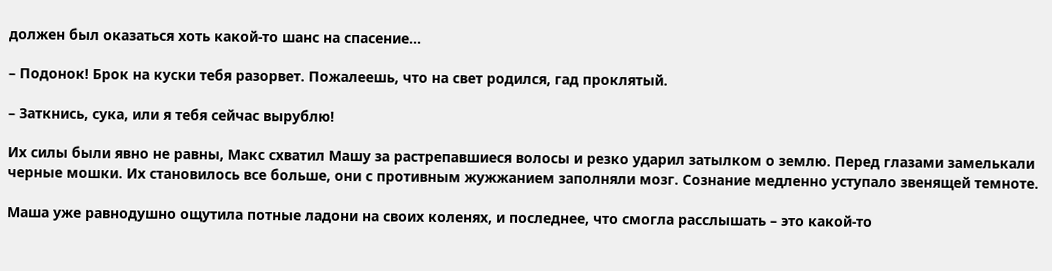должен был оказаться хоть какой-то шанс на спасение…

– Подонок! Брок на куски тебя разорвет. Пожалеешь, что на свет родился, гад проклятый.

– Заткнись, сука, или я тебя сейчас вырублю!

Их силы были явно не равны, Макс схватил Машу за растрепавшиеся волосы и резко ударил затылком о землю. Перед глазами замелькали черные мошки. Их становилось все больше, они с противным жужжанием заполняли мозг. Сознание медленно уступало звенящей темноте.

Маша уже равнодушно ощутила потные ладони на своих коленях, и последнее, что смогла расслышать – это какой-то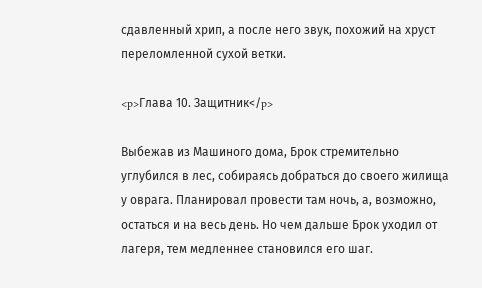сдавленный хрип, а после него звук, похожий на хруст переломленной сухой ветки.

<p>Глава 10. Защитник</p>

Выбежав из Машиного дома, Брок стремительно углубился в лес, собираясь добраться до своего жилища у оврага. Планировал провести там ночь, а, возможно, остаться и на весь день. Но чем дальше Брок уходил от лагеря, тем медленнее становился его шаг.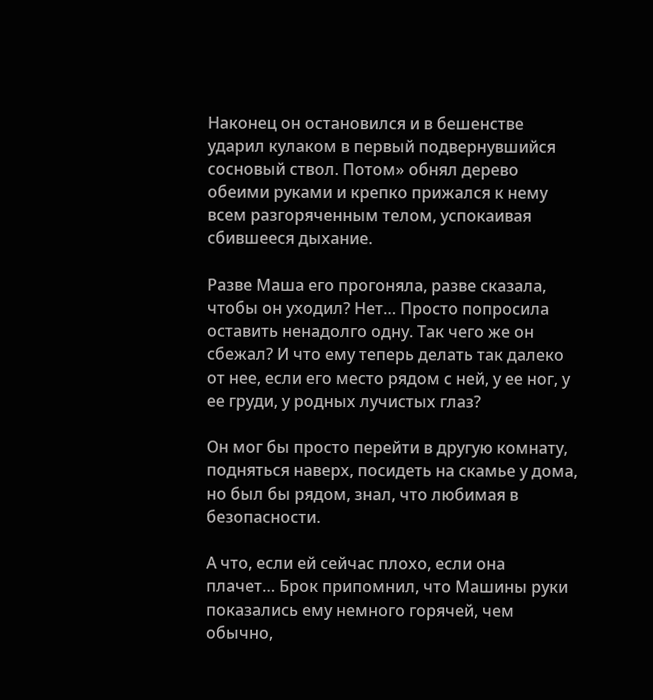Наконец он остановился и в бешенстве ударил кулаком в первый подвернувшийся сосновый ствол. Потом» обнял дерево обеими руками и крепко прижался к нему всем разгоряченным телом, успокаивая сбившееся дыхание.

Разве Маша его прогоняла, разве сказала, чтобы он уходил? Нет… Просто попросила оставить ненадолго одну. Так чего же он сбежал? И что ему теперь делать так далеко от нее, если его место рядом с ней, у ее ног, у ее груди, у родных лучистых глаз?

Он мог бы просто перейти в другую комнату, подняться наверх, посидеть на скамье у дома, но был бы рядом, знал, что любимая в безопасности.

А что, если ей сейчас плохо, если она плачет… Брок припомнил, что Машины руки показались ему немного горячей, чем обычно,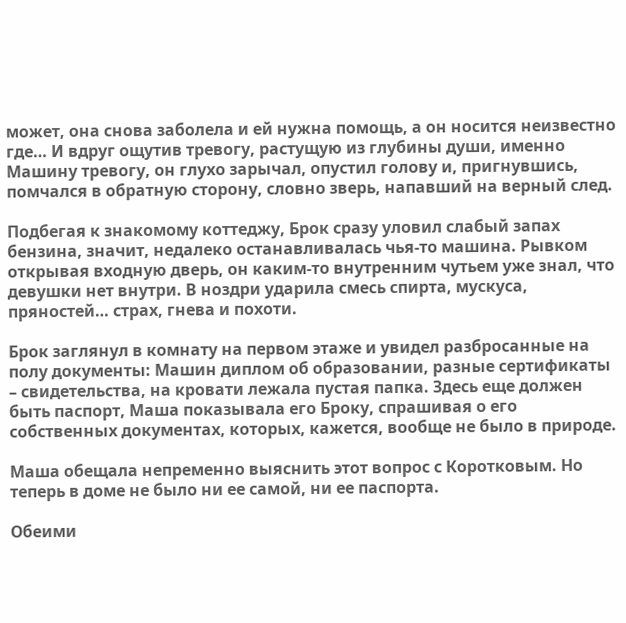может, она снова заболела и ей нужна помощь, а он носится неизвестно где… И вдруг ощутив тревогу, растущую из глубины души, именно Машину тревогу, он глухо зарычал, опустил голову и, пригнувшись, помчался в обратную сторону, словно зверь, напавший на верный след.

Подбегая к знакомому коттеджу, Брок сразу уловил слабый запах бензина, значит, недалеко останавливалась чья-то машина. Рывком открывая входную дверь, он каким-то внутренним чутьем уже знал, что девушки нет внутри. В ноздри ударила смесь спирта, мускуса, пряностей… страх, гнева и похоти.

Брок заглянул в комнату на первом этаже и увидел разбросанные на полу документы: Машин диплом об образовании, разные сертификаты – свидетельства, на кровати лежала пустая папка. Здесь еще должен быть паспорт, Маша показывала его Броку, спрашивая о его собственных документах, которых, кажется, вообще не было в природе.

Маша обещала непременно выяснить этот вопрос с Коротковым. Но теперь в доме не было ни ее самой, ни ее паспорта.

Обеими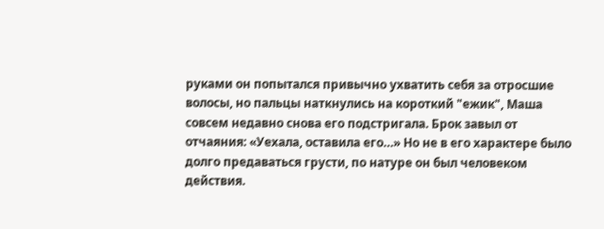руками он попытался привычно ухватить себя за отросшие волосы, но пальцы наткнулись на короткий "ежик", Маша совсем недавно снова его подстригала. Брок завыл от отчаяния: «Уехала, оставила его…» Но не в его характере было долго предаваться грусти, по натуре он был человеком действия.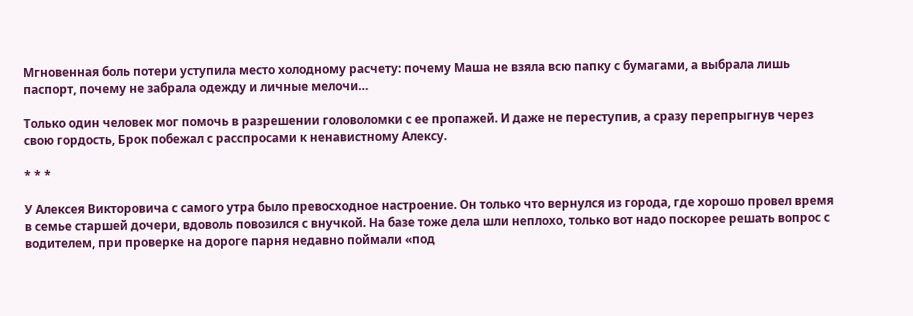Мгновенная боль потери уступила место холодному расчету: почему Маша не взяла всю папку с бумагами, а выбрала лишь паспорт, почему не забрала одежду и личные мелочи…

Только один человек мог помочь в разрешении головоломки с ее пропажей. И даже не переступив, а сразу перепрыгнув через свою гордость, Брок побежал с расспросами к ненавистному Алексу.

* * *

У Алексея Викторовича с самого утра было превосходное настроение. Он только что вернулся из города, где хорошо провел время в семье старшей дочери, вдоволь повозился с внучкой. На базе тоже дела шли неплохо, только вот надо поскорее решать вопрос с водителем, при проверке на дороге парня недавно поймали «под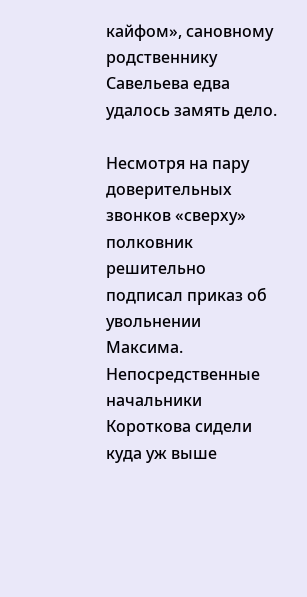кайфом», сановному родственнику Савельева едва удалось замять дело.

Несмотря на пару доверительных звонков «сверху» полковник решительно подписал приказ об увольнении Максима. Непосредственные начальники Короткова сидели куда уж выше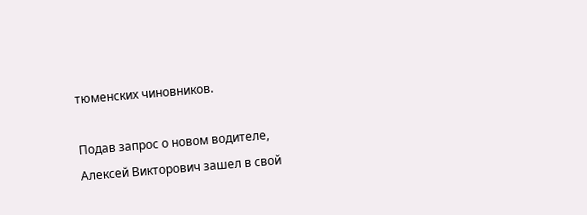тюменских чиновников.

Подав запрос о новом водителе, Алексей Викторович зашел в свой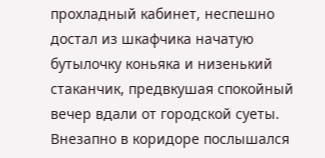прохладный кабинет, неспешно достал из шкафчика начатую бутылочку коньяка и низенький стаканчик, предвкушая спокойный вечер вдали от городской суеты. Внезапно в коридоре послышался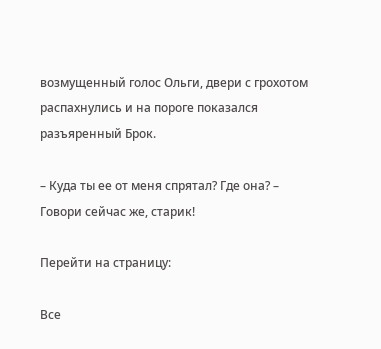возмущенный голос Ольги, двери с грохотом распахнулись и на пороге показался разъяренный Брок.

– Куда ты ее от меня спрятал? Где она? – Говори сейчас же, старик!

Перейти на страницу:

Все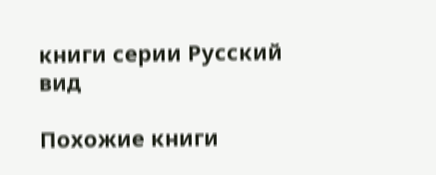книги серии Русский вид

Похожие книги